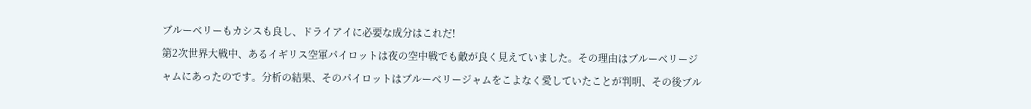ブルーベリーもカシスも良し、ドライアイに必要な成分はこれだ!
第2次世界大戦中、あるイギリス空軍パイロットは夜の空中戦でも敵が良く見えていました。その理由はブルーベリージャムにあったのです。分析の結果、そのパイロットはブルーベリージャムをこよなく愛していたことが判明、その後ブル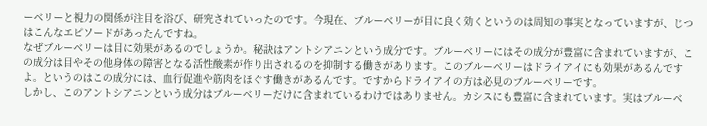ーベリーと視力の関係が注目を浴び、研究されていったのです。今現在、ブルーベリーが目に良く効くというのは周知の事実となっていますが、じつはこんなエピソードがあったんですね。
なぜブルーベリーは目に効果があるのでしょうか。秘訣はアントシアニンという成分です。ブルーベリーにはその成分が豊富に含まれていますが、この成分は目やその他身体の障害となる活性酸素が作り出されるのを抑制する働きがあります。このブルーベリーはドライアイにも効果があるんですよ。というのはこの成分には、血行促進や筋肉をほぐす働きがあるんです。ですからドライアイの方は必見のブルーベリーです。
しかし、このアントシアニンという成分はブルーベリーだけに含まれているわけではありません。カシスにも豊富に含まれています。実はブルーベ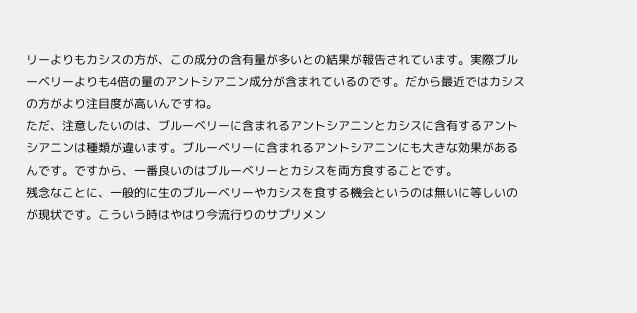リーよりもカシスの方が、この成分の含有量が多いとの結果が報告されています。実際ブルーベリーよりも4倍の量のアントシアニン成分が含まれているのです。だから最近ではカシスの方がより注目度が高いんですね。
ただ、注意したいのは、ブルーベリーに含まれるアントシアニンとカシスに含有するアントシアニンは種類が違います。ブルーベリーに含まれるアントシアニンにも大きな効果があるんです。ですから、一番良いのはブルーベリーとカシスを両方食することです。
残念なことに、一般的に生のブルーベリーやカシスを食する機会というのは無いに等しいのが現状です。こういう時はやはり今流行りのサプリメン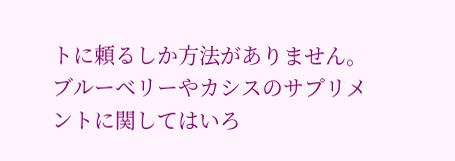トに頼るしか方法がありません。ブルーベリーやカシスのサプリメントに関してはいろ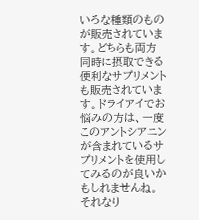いろな種類のものが販売されています。どちらも両方同時に摂取できる便利なサプリメントも販売されています。ドライアイでお悩みの方は、一度このアントシアニンが含まれているサプリメントを使用してみるのが良いかもしれませんね。それなり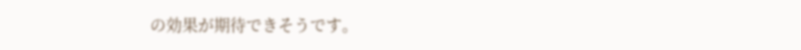の効果が期待できそうです。